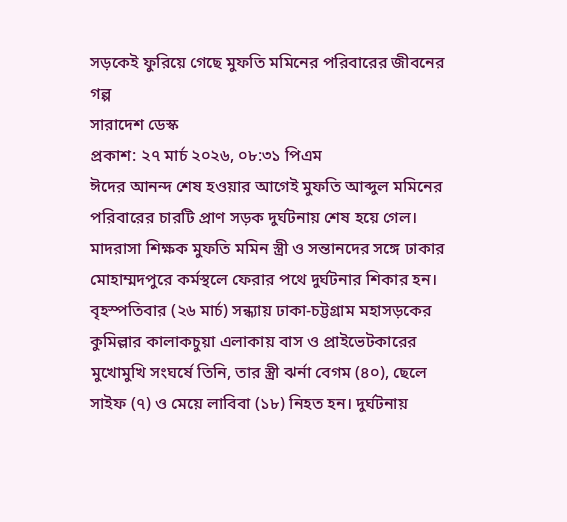সড়কেই ফুরিয়ে গেছে মুফতি মমিনের পরিবারের জীবনের গল্প
সারাদেশ ডেস্ক
প্রকাশ: ২৭ মার্চ ২০২৬, ০৮:৩১ পিএম
ঈদের আনন্দ শেষ হওয়ার আগেই মুফতি আব্দুল মমিনের পরিবারের চারটি প্রাণ সড়ক দুর্ঘটনায় শেষ হয়ে গেল। মাদরাসা শিক্ষক মুফতি মমিন স্ত্রী ও সন্তানদের সঙ্গে ঢাকার মোহাম্মদপুরে কর্মস্থলে ফেরার পথে দুর্ঘটনার শিকার হন।
বৃহস্পতিবার (২৬ মার্চ) সন্ধ্যায় ঢাকা-চট্টগ্রাম মহাসড়কের কুমিল্লার কালাকচুয়া এলাকায় বাস ও প্রাইভেটকারের মুখোমুখি সংঘর্ষে তিনি, তার স্ত্রী ঝর্না বেগম (৪০), ছেলে সাইফ (৭) ও মেয়ে লাবিবা (১৮) নিহত হন। দুর্ঘটনায়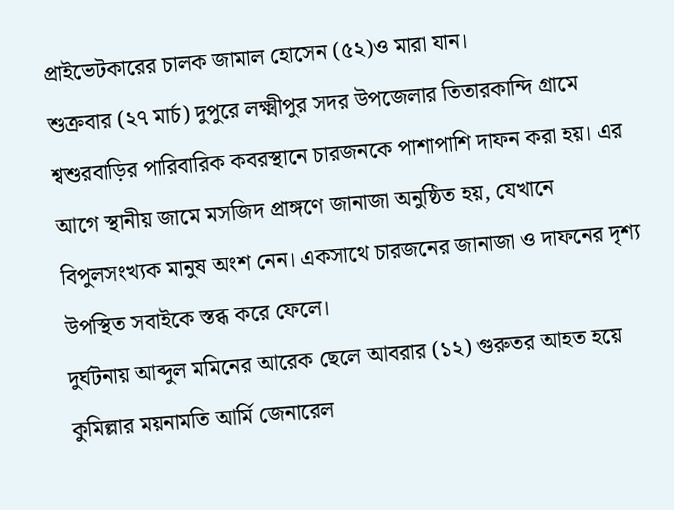প্রাইভেটকারের চালক জামাল হোসেন (৫২)ও মারা যান।
শুক্রবার (২৭ মার্চ) দুপুরে লক্ষ্মীপুর সদর উপজেলার তিতারকান্দি গ্রামে শ্বশুরবাড়ির পারিবারিক কবরস্থানে চারজনকে পাশাপাশি দাফন করা হয়। এর আগে স্থানীয় জামে মসজিদ প্রাঙ্গণে জানাজা অনুষ্ঠিত হয়, যেখানে বিপুলসংখ্যক মানুষ অংশ নেন। একসাথে চারজনের জানাজা ও দাফনের দৃশ্য উপস্থিত সবাইকে স্তব্ধ করে ফেলে।
দুর্ঘটনায় আব্দুল মমিনের আরেক ছেলে আবরার (১২) গুরুতর আহত হয়ে কুমিল্লার ময়নামতি আর্মি জেনারেল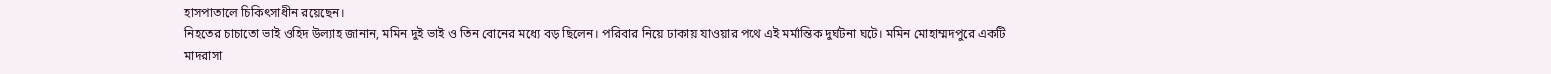হাসপাতালে চিকিৎসাধীন রয়েছেন।
নিহতের চাচাতো ভাই ওহিদ উল্যাহ জানান, মমিন দুই ভাই ও তিন বোনের মধ্যে বড় ছিলেন। পরিবার নিয়ে ঢাকায় যাওয়ার পথে এই মর্মান্তিক দুর্ঘটনা ঘটে। মমিন মোহাম্মদপুরে একটি মাদরাসা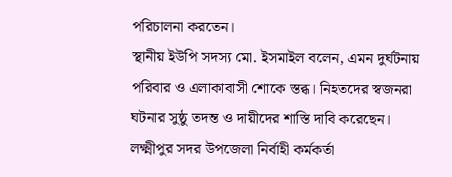পরিচালনা করতেন।
স্থানীয় ইউপি সদস্য মো. ইসমাইল বলেন, এমন দুর্ঘটনায় পরিবার ও এলাকাবাসী শোকে স্তব্ধ। নিহতদের স্বজনরা ঘটনার সুষ্ঠু তদন্ত ও দায়ীদের শাস্তি দাবি করেছেন।
লক্ষ্মীপুর সদর উপজেলা নির্বাহী কর্মকর্তা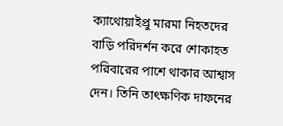ক্যাথোয়াইপ্রু মারমা নিহতদের বাড়ি পরিদর্শন করে শোকাহত পরিবারের পাশে থাকার আশ্বাস দেন। তিনি তাৎক্ষণিক দাফনের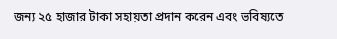জন্য ২৫ হাজার টাকা সহায়তা প্রদান করেন এবং ভবিষ্যতে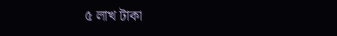৫ লাখ টাকা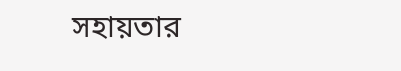সহায়তার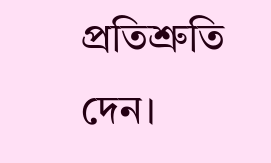প্রতিশ্রুতি দেন।